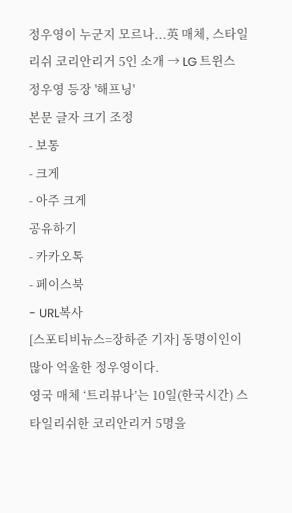정우영이 누군지 모르나...英 매체, 스타일리쉬 코리안리거 5인 소개 → LG 트윈스 정우영 등장 '해프닝'
본문 글자 크기 조정
- 보통
- 크게
- 아주 크게
공유하기
- 카카오톡
- 페이스북
- URL복사
[스포티비뉴스=장하준 기자] 동명이인이 많아 억울한 정우영이다.
영국 매체 ‘트리뷰나’는 10일(한국시간) 스타일리쉬한 코리안리거 5명을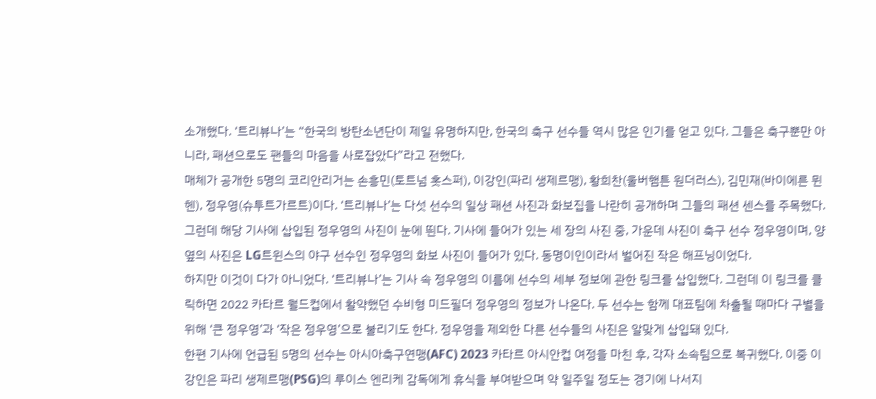소개했다. ‘트리뷰나’는 “한국의 방탄소년단이 제일 유명하지만, 한국의 축구 선수들 역시 많은 인기를 얻고 있다. 그들은 축구뿐만 아니라, 패션으로도 팬들의 마음을 사로잡았다”라고 전했다.
매체가 공개한 5명의 코리안리거는 손흥민(토트넘 홋스퍼), 이강인(파리 생제르맹), 황희찬(울버햄튼 원더러스), 김민재(바이에른 뮌헨), 정우영(슈투트가르트)이다. ‘트리뷰나’는 다섯 선수의 일상 패션 사진과 화보집을 나란히 공개하며 그들의 패션 센스를 주목했다.
그런데 해당 기사에 삽입된 정우영의 사진이 눈에 띈다. 기사에 들어가 있는 세 장의 사진 중, 가운데 사진이 축구 선수 정우영이며, 양옆의 사진은 LG트윈스의 야구 선수인 정우영의 화보 사진이 들어가 있다. 동명이인이라서 벌어진 작은 해프닝이었다.
하지만 이것이 다가 아니었다. ‘트리뷰나’는 기사 속 정우영의 이름에 선수의 세부 정보에 관한 링크를 삽입했다. 그런데 이 링크를 클릭하면 2022 카타르 월드컵에서 활약했던 수비형 미드필더 정우영의 정보가 나온다. 두 선수는 함께 대표팀에 차출될 때마다 구별을 위해 ‘큰 정우영’과 ‘작은 정우영’으로 불리기도 한다. 정우영을 제외한 다른 선수들의 사진은 알맞게 삽입돼 있다.
한편 기사에 언급된 5명의 선수는 아시아축구연맹(AFC) 2023 카타르 아시안컵 여정을 마친 후, 각자 소속팀으로 복귀했다. 이중 이강인은 파리 생제르맹(PSG)의 루이스 엔리케 감독에게 휴식을 부여받으며 약 일주일 정도는 경기에 나서지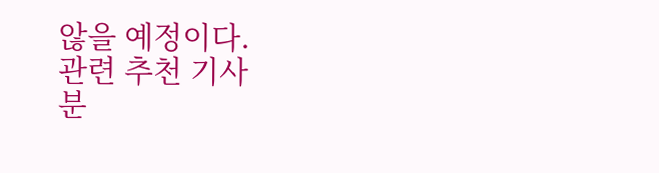않을 예정이다.
관련 추천 기사
분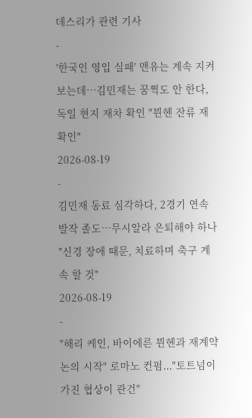데스리가 관련 기사
-
'한국인 영입 실패' 맨유는 계속 지켜보는데…김민재는 꿈쩍도 안 한다, 독일 현지 재차 확인 "뮌헨 잔류 재확인"
2026-08-19
-
김민재 동료 심각하다, 2경기 연속 발작 졸도…무시알라 은퇴해야 하나 "신경 장애 때문, 치료하며 축구 계속 할 것"
2026-08-19
-
"해리 케인, 바이에른 뮌헨과 재계약 논의 시작" 로마노 컨펌..."토트넘이 가진 협상이 관건"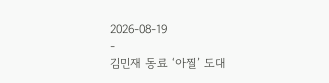2026-08-19
-
김민재 동료 ‘아찔’ 도대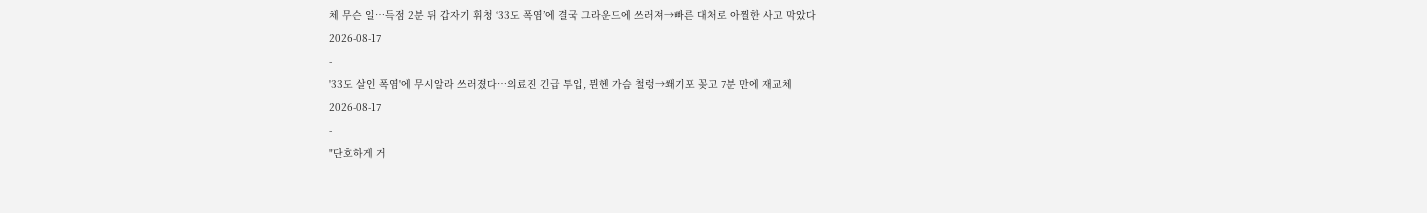체 무슨 일…득점 2분 뒤 갑자기 휘청 ‘33도 폭염’에 결국 그라운드에 쓰러져→빠른 대처로 아찔한 사고 막았다
2026-08-17
-
'33도 살인 폭염'에 무시알라 쓰러졌다…의료진 긴급 투입, 뮌헨 가슴 철렁→쐐기포 꽂고 7분 만에 재교체
2026-08-17
-
"단호하게 거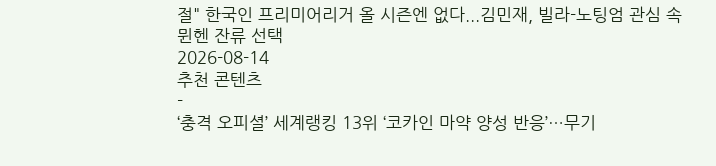절" 한국인 프리미어리거 올 시즌엔 없다...김민재, 빌라-노팅엄 관심 속 뮌헨 잔류 선택
2026-08-14
추천 콘텐츠
-
‘충격 오피셜’ 세계랭킹 13위 ‘코카인 마약 양성 반응’…무기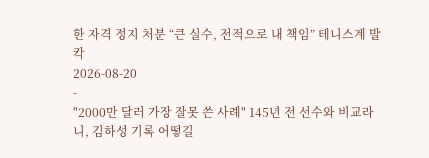한 자격 정지 처분 “큰 실수, 전적으로 내 책임” 테니스계 발칵
2026-08-20
-
"2000만 달러 가장 잘못 쓴 사례" 145년 전 선수와 비교라니, 김하성 기록 어떻길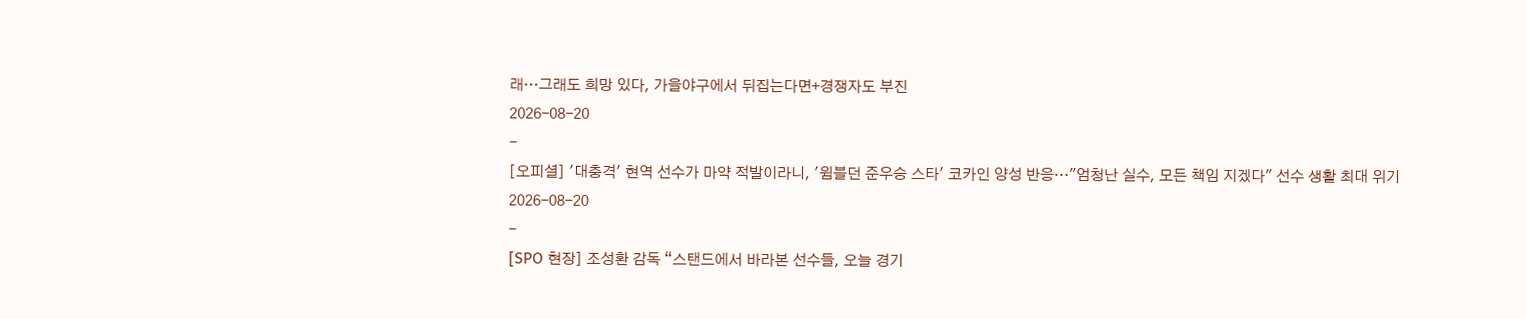래…그래도 희망 있다, 가을야구에서 뒤집는다면+경쟁자도 부진
2026-08-20
-
[오피셜] '대충격' 현역 선수가 마약 적발이라니, '윔블던 준우승 스타' 코카인 양성 반응…"엄청난 실수, 모든 책임 지겠다" 선수 생활 최대 위기
2026-08-20
-
[SPO 현장] 조성환 감독 “스탠드에서 바라본 선수들, 오늘 경기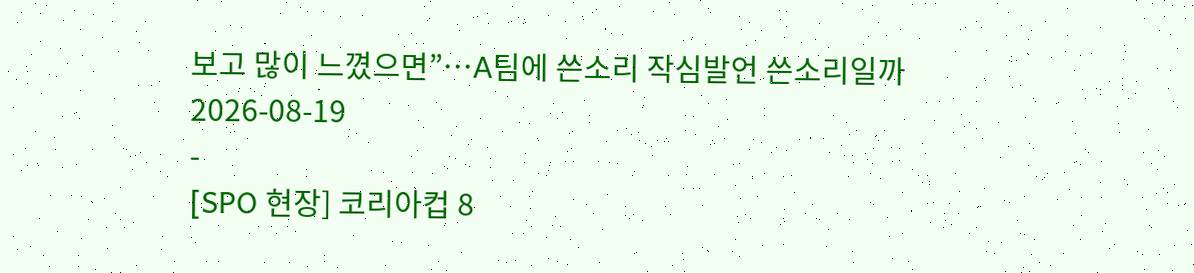보고 많이 느꼈으면”…A팀에 쓴소리 작심발언 쓴소리일까
2026-08-19
-
[SPO 현장] 코리아컵 8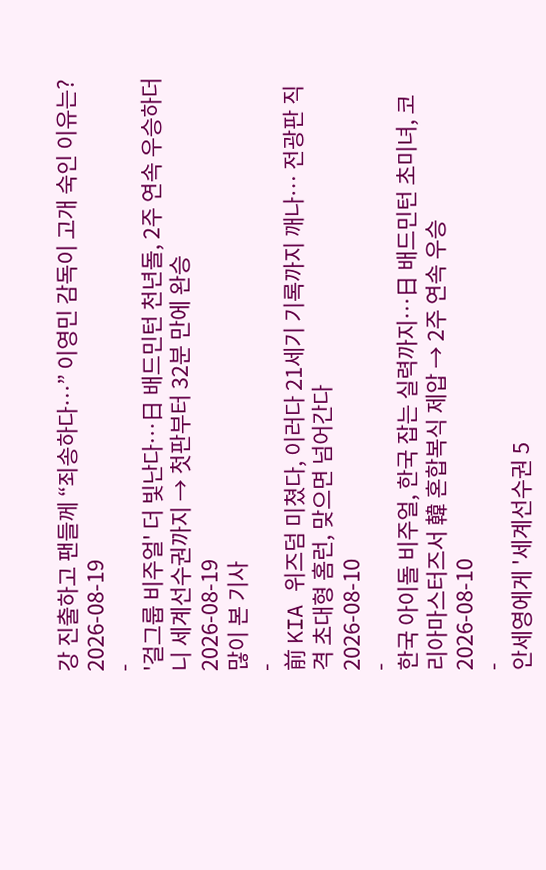강 진출하고 팬들께 “죄송하다…” 이영민 감독이 고개 숙인 이유는?
2026-08-19
-
'걸그룹 비주얼' 더 빛난다…日 배드민턴 천년돌, 2주 연속 우승하더니 세계선수권까지 → 첫판부터 32분 만에 완승
2026-08-19
많이 본 기사
-
前 KIA 위즈덤 미쳤다, 이러다 21세기 기록까지 깨나… 전광판 직격 초대형 홈런, 맞으면 넘어간다
2026-08-10
-
한국 아이돌 비주얼, 한국 잡는 실력까지…日 배드민턴 초미녀, 코리아마스터즈서 韓 혼합복식 제압 → 2주 연속 우승
2026-08-10
-
안세영에게 '세계선수권 5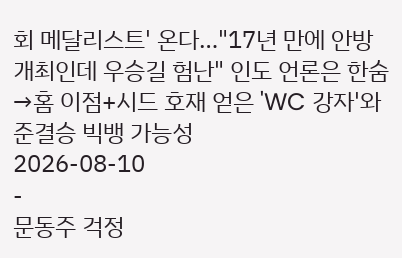회 메달리스트' 온다…"17년 만에 안방 개최인데 우승길 험난" 인도 언론은 한숨→홈 이점+시드 호재 얻은 'WC 강자'와 준결승 빅뱅 가능성
2026-08-10
-
문동주 걱정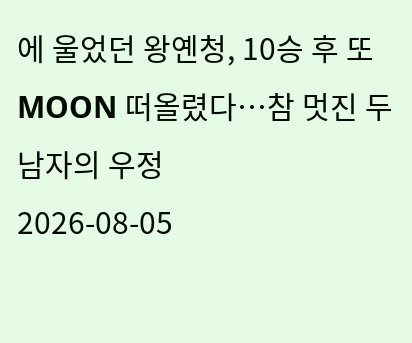에 울었던 왕옌청, 10승 후 또 MOON 떠올렸다…참 멋진 두 남자의 우정
2026-08-05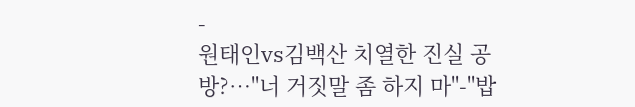-
원태인vs김백산 치열한 진실 공방?…"너 거짓말 좀 하지 마"-"밥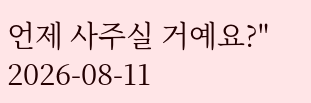언제 사주실 거예요?"
2026-08-11